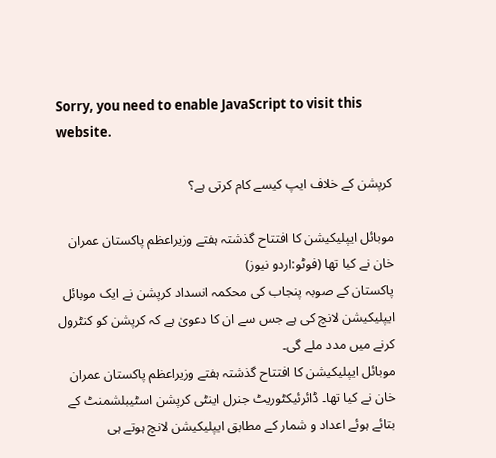Sorry, you need to enable JavaScript to visit this website.

کرپشن کے خلاف ایپ کیسے کام کرتی ہے؟

موبائل ایپلیکیشن کا افتتاح گذشتہ ہفتے وزیراعظم پاکستان عمران خان نے کیا تھا (فوٹو:اردو نیوز)
پاکستان کے صوبہ پنجاب کی محکمہ انسداد کرپشن نے ایک موبائل ایپلیکیشن لانچ کی ہے جس سے ان کا دعویٰ ہے کہ کرپشن کو کنٹرول کرنے میں مدد ملے گی۔
موبائل ایپلیکیشن کا افتتاح گذشتہ ہفتے وزیراعظم پاکستان عمران خان نے کیا تھا۔ ڈائرئیکٹوریٹ جنرل اینٹی کرپشن اسٹیبلشمنٹ کے بتائے ہوئے اعداد و شمار کے مطابق ایپلیکیشن لانچ ہوتے ہی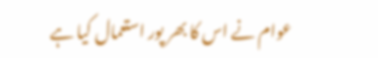عوام نے اس کا بھر پور استعمال کیا ہے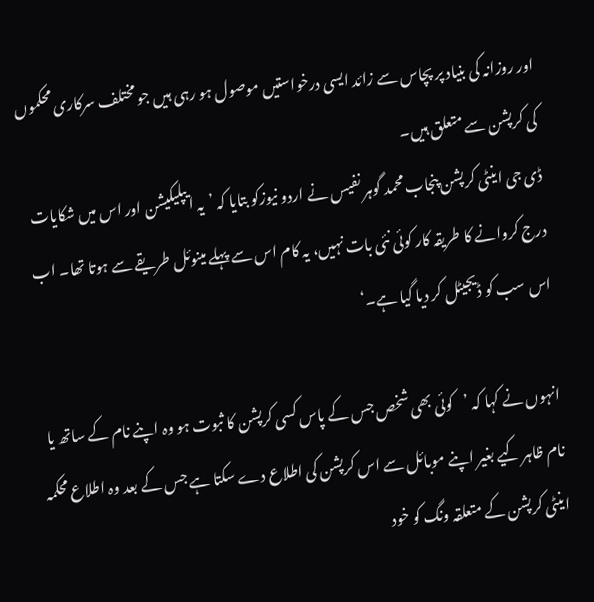اور روزانہ کی بنیاد پر پچاس سے زائد ایسی درخواستیں موصول ہو رہی ہیں جو مختلف سرکاری محکموں کی کرپشن سے متعلق ہیں۔
ڈی جی اینٹی کرپشن پنجاب محمد گوہر نفیس نے اردو نیوزکو بتایا کہ ’یہ ایپلیکیشن اور اس میں شکایات درج کروانے کا طریقہ کار کوئی نئی بات نہیں، یہ کام اس سے پہلے مینوئل طریقے سے ہوتا تھا۔ اب اس سب کو ڈیجیٹل کر دیا گیا ہے۔‘

انہوں نے کہا کہ ’کوئی بھی شخص جس کے پاس کسی کرپشن کا ثبوت ہو وہ اپنے نام کے ساتھ یا نام ظاہر کیے بغیر اپنے موبائل سے اس کرپشن کی اطلاع دے سکتا ہے جس کے بعد وہ اطلاع محکمہ اینٹی کرپشن کے متعلقہ ونگ کو خود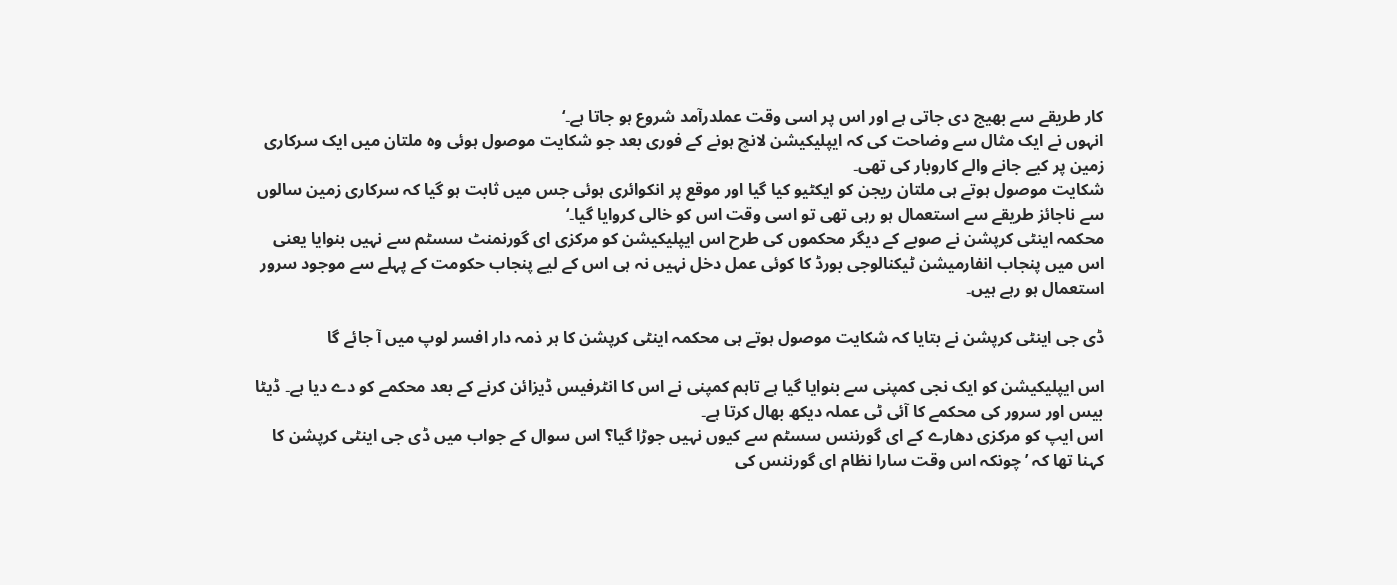کار طریقے سے بھیج دی جاتی ہے اور اس پر اسی وقت عملدرآمد شروع ہو جاتا ہے۔‘
انہوں نے ایک مثال سے وضاحت کی کہ ایپلیکیشن لانچ ہونے کے فوری بعد جو شکایت موصول ہوئی وہ ملتان میں ایک سرکاری زمین پر کیے جانے والے کاروبار کی تھی۔
شکایت موصول ہوتے ہی ملتان ریجن کو ایکٹیو کیا گیا اور موقع پر انکوائری ہوئی جس میں ثابت ہو گیا کہ سرکاری زمین سالوں سے ناجائز طریقے سے استعمال ہو رہی تھی تو اسی وقت اس کو خالی کروایا گیا۔‘
محکمہ اینٹی کرپشن نے صوبے کے دیگر محکموں کی طرح اس ایپلیکیشن کو مرکزی ای گورنمنٹ سسٹم سے نہیں بنوایا یعنی اس میں پنجاب انفارمیشن ٹیکنالوجی بورڈ کا کوئی عمل دخل نہیں نہ ہی اس کے لیے پنجاب حکومت کے پہلے سے موجود سرور استعمال ہو رہے ہیں۔

ڈی جی اینٹی کرپشن نے بتایا کہ شکایت موصول ہوتے ہی محکمہ اینٹی کرپشن کا ہر ذمہ دار افسر لوپ میں آ جائے گا

اس ایپلیکیشن کو ایک نجی کمپنی سے بنوایا گیا ہے تاہم کمپنی نے اس کا انٹرفیس ڈیزائن کرنے کے بعد محکمے کو دے دیا ہے۔ ڈیٹا بیس اور سرور کی محکمے کا آئی ٹی عملہ دیکھ بھال کرتا ہے۔
اس ایپ کو مرکزی دھارے کے ای گورننس سسٹم سے کیوں نہیں جوڑا گیا؟ اس سوال کے جواب میں ڈی جی اینٹی کرپشن کا کہنا تھا کہ ’چونکہ اس وقت سارا نظام ای گورننس کی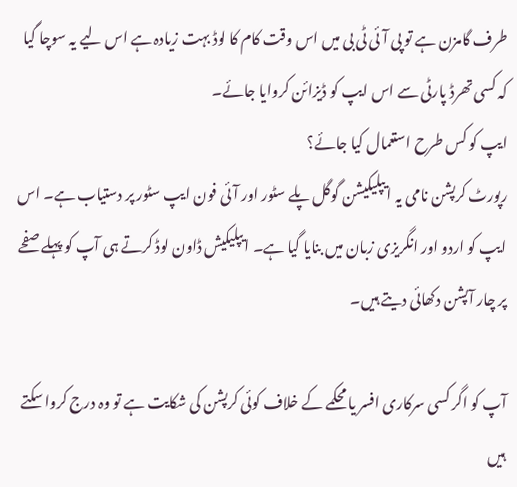طرف گامزن ہے تو پی آئی ٹی بی میں اس وقت کام کا لوڈ بہت زیادہ ہے اس لیے یہ سوچا گیا کہ کسی تھرڈ پارٹی سے اس ایپ کو ڈیزائن کروایا جائے۔
ایپ کو کس طرح استعمال کیا جائے؟
رپورٹ کرپشن نامی یہ ایپلیکیشن گوگل پلے سٹور اور آئی فون ایپ سٹور پر دستیاب ہے۔ اس ایپ کو اردو اور انگریزی زبان میں بنایا گیا ہے۔ ایپلیکیش ڈاون لوڈ کرتے ہی آپ کو پہلے صفحے پر چار آپشن دکھائی دیتے ہیں۔

آپ کو اگر کسی سرکاری افسر یا محکمے کے خلاف کوئی کرپشن کی شکایت ہے تو وہ درج کروا سکتے ہیں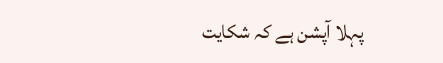پہلا آپشن ہے کہ شکایت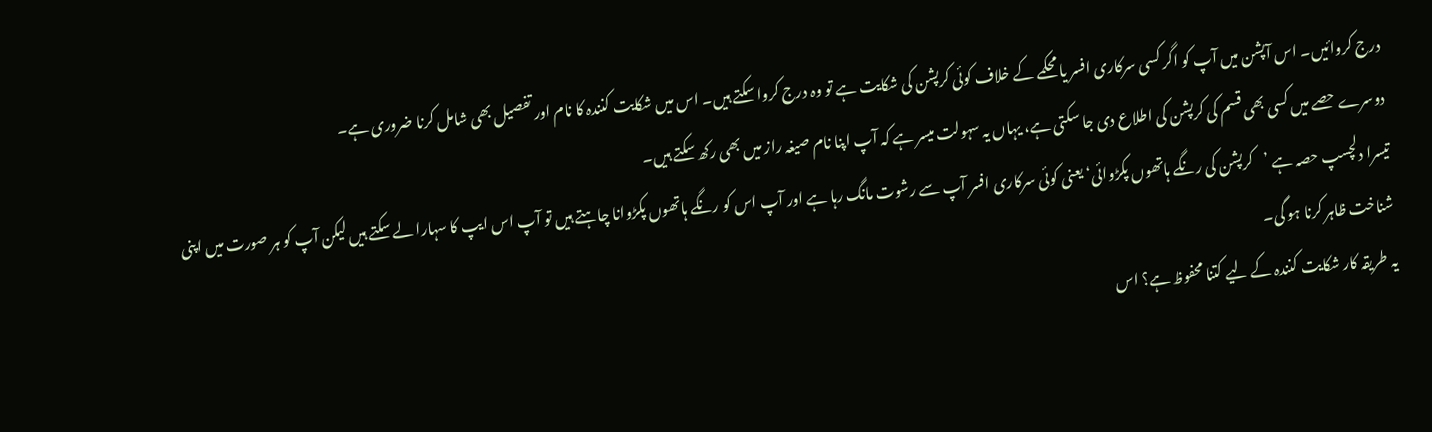درج کروائیں۔ اس آپشن میں آپ کو اگر کسی سرکاری افسر یا محکمے کے خلاف کوئی کرپشن کی شکایت ہے تو وہ درج کروا سکتے ہیں۔ اس میں شکایت کنندہ کا نام اور تفصیل بھی شامل کرنا ضروری ہے۔
دوسرے حصے میں کسی بھی قسم کی کرپشن کی اطلاع دی جا سکتی ہے، یہاں یہ سہولت میسر ہے کہ آپ اپنا نام صیغہ راز میں بھی رکھ سکتے ہیں۔
تیسرا دلچسپ حصہ ہے ’کرپشن کی رنگے ہاتھوں پکڑوائی‘ یعنی کوئی سرکاری افسر آپ سے رشوت مانگ رہا ہے اور آپ اس کو رنگے ہاتھوں پکڑوانا چاہتے ہیں تو آپ اس ایپ کا سہارا لے سکتے ہیں لیکن آپ کو ہر صورت میں اپنی شناخت ظاہر کرنا ہو گی۔
یہ طریقہ کار شکایت کنندہ کے لیے کتنا محفوظ ہے؟ اس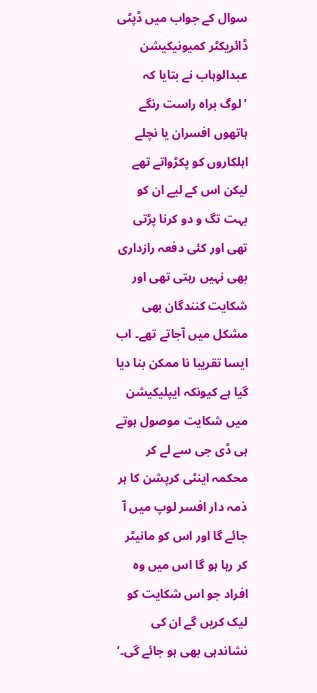سوال کے جواب میں ڈپٹی ڈائریکٹر کمیونیکیشن عبدالوہاب نے بتایا کہ ’لوگ براہ راست رنگے ہاتھوں افسران یا نچلے اہلکاروں کو پکڑواتے تھے لیکن اس کے لیے ان کو بہت تگ و دو کرنا پڑتی تھی اور کئی دفعہ رازداری بھی نہیں رہتی تھی اور شکایت کنندگان بھی مشکل میں آجاتے تھے۔ اب ایسا تقریبا نا ممکن بنا دیا گیا ہے کیونکہ ایپلیکیشن میں شکایت موصول ہوتے ہی ڈی جی سے لے کر محکمہ اینٹی کرپشن کا ہر ذمہ دار افسر لوپ میں آ جائے گا اور اس کو مانیٹر کر رہا ہو گا اس میں وہ افراد جو اس شکایت کو لیک کریں گے ان کی نشاندہی بھی ہو جائے گی۔‘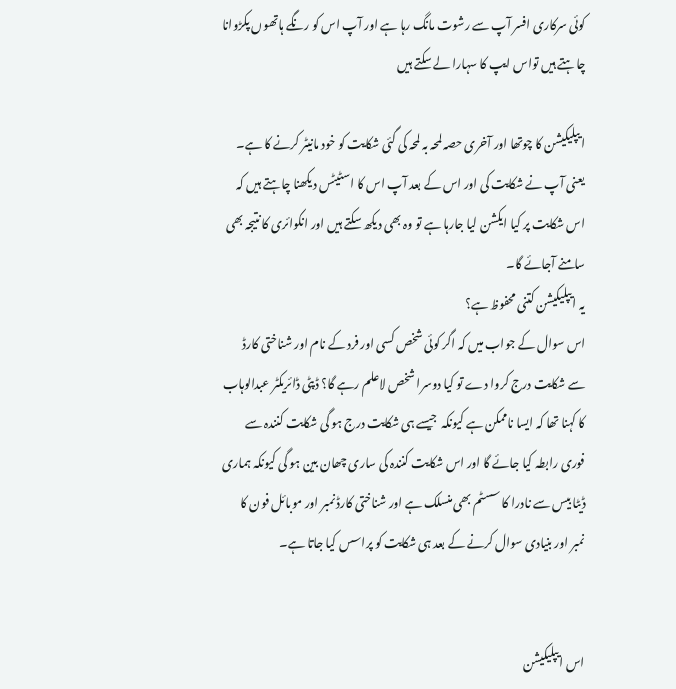کوئی سرکاری افسر آپ سے رشوت مانگ رہا ہے اور آپ اس کو رنگے ہاتھوں پکڑوانا چاہتے ہیں تواس ایپ کا سہارا لے سکتے ہیں

ایپلیکیشن کا چوتھا اور آخری حصہ لمحہ بہ لمحہ کی گئی شکایت کو خود مانیٹر کرنے کا ہے۔ یعنی آپ نے شکایت کی اور اس کے بعد آپ اس کا اسٹیٹس دیکھنا چاہتے ہیں کہ اس شکایت پر کیا ایکشن لیا جارہا ہے تو وہ بھی دیکھ سکتے ہیں اور انکوائری کا نتیجہ بھی سامنے آجائے گا۔
یہ ایپلیکیشن کتنی محفوظ ہے؟
اس سوال کے جواب میں کہ اگر کوئی شخص کسی اور فرد کے نام اور شناختی کارڈ سے شکایت درج کروا دے تو کیا دوسرا شخص لاعلم رہے گا؟ ڈپٹی ڈائریکٹر عبدالوہاب کا کہنا تھا کہ ایسا ناممکن ہے کیونکہ  جیسے ہی شکایت درج ہو گی شکایت کنندہ سے فوری رابطہ کیا جائے گا اور اس شکایت کنندہ کی ساری چھان بین ہو گی کیونکہ ہماری ڈیٹا بیس سے نادرا کا سسٹم بھی منسلک ہے اور شناختی کارڈ نمبر اور موبائل فون کا نمبر اور بنیادی سوال کرنے کے بعد ہی شکایت کو پراسس کیا جاتا ہے۔


اس ایپلیکیشن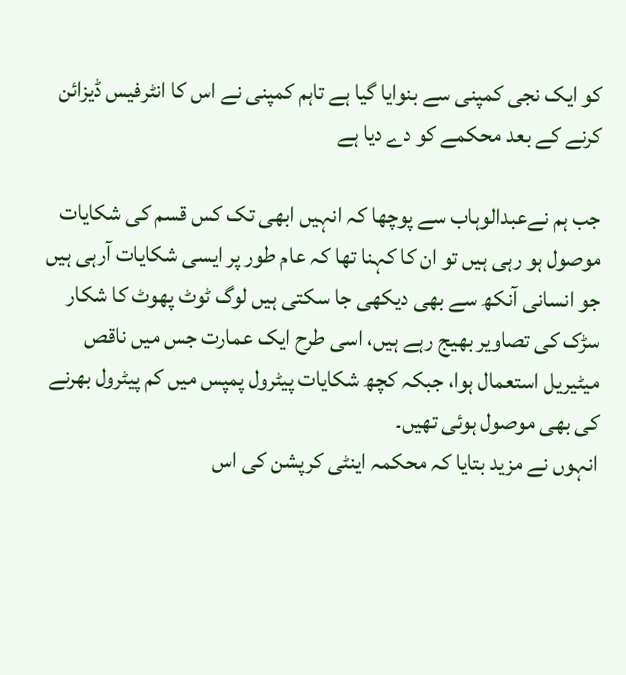کو ایک نجی کمپنی سے بنوایا گیا ہے تاہم کمپنی نے اس کا انٹرفیس ڈیزائن کرنے کے بعد محکمے کو دے دیا ہے

جب ہم نےعبدالوہاب سے پوچھا کہ انہیں ابھی تک کس قسم کی شکایات موصول ہو رہی ہیں تو ان کا کہنا تھا کہ عام طور پر ایسی شکایات آرہی ہیں جو انسانی آنکھ سے بھی دیکھی جا سکتی ہیں لوگ ٹوٹ پھوٹ کا شکار سڑک کی تصاویر بھیج رہے ہیں، اسی طرح ایک عمارت جس میں ناقص میٹیریل استعمال ہوا، جبکہ کچھ شکایات پیٹرول پمپس میں کم پیٹرول بھرنے کی بھی موصول ہوئی تھیں۔
انہوں نے مزید بتایا کہ محکمہ اینٹی کرپشن کی اس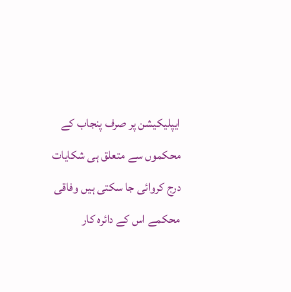ایپلیکیشن پر صرف پنجاب کے محکموں سے متعلق ہی شکایات درج کروائی جا سکتی ہیں وفاقی محکمے اس کے دائرہ کار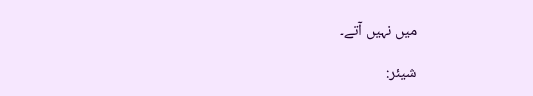میں نہیں آتے۔

شیئر: